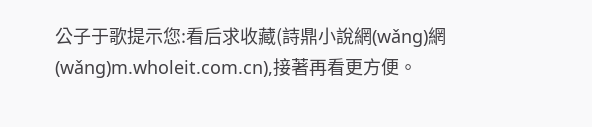公子于歌提示您:看后求收藏(詩鼎小說網(wǎng)網(wǎng)m.wholeit.com.cn),接著再看更方便。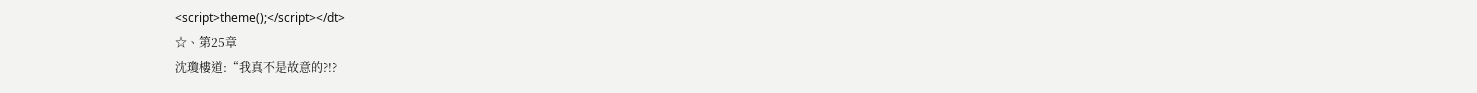<script>theme();</script></dt>
☆、第25章
沈瓊樓道:“我真不是故意的?!?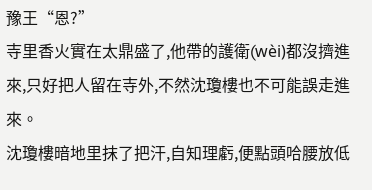豫王“恩?”
寺里香火實在太鼎盛了,他帶的護衛(wèi)都沒擠進來,只好把人留在寺外,不然沈瓊樓也不可能誤走進來。
沈瓊樓暗地里抹了把汗,自知理虧,便點頭哈腰放低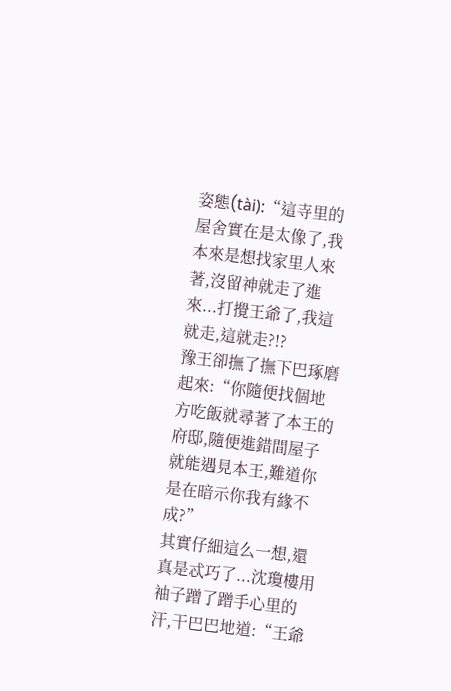姿態(tài):“這寺里的屋舍實在是太像了,我本來是想找家里人來著,沒留神就走了進來...打攪王爺了,我這就走,這就走?!?
豫王卻撫了撫下巴琢磨起來:“你隨便找個地方吃飯就尋著了本王的府邸,隨便進錯間屋子就能遇見本王,難道你是在暗示你我有緣不成?”
其實仔細這么一想,還真是忒巧了...沈瓊樓用袖子蹭了蹭手心里的汗,干巴巴地道:“王爺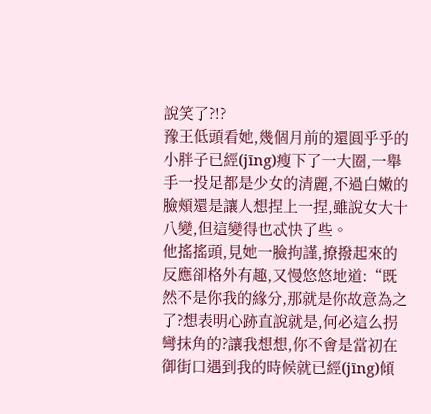說笑了?!?
豫王低頭看她,幾個月前的還圓乎乎的小胖子已經(jīng)瘦下了一大圈,一舉手一投足都是少女的清麗,不過白嫩的臉頰還是讓人想捏上一捏,雖說女大十八變,但這變得也忒快了些。
他搖搖頭,見她一臉拘謹,撩撥起來的反應卻格外有趣,又慢悠悠地道:“既然不是你我的緣分,那就是你故意為之了?想表明心跡直說就是,何必這么拐彎抹角的?讓我想想,你不會是當初在御街口遇到我的時候就已經(jīng)傾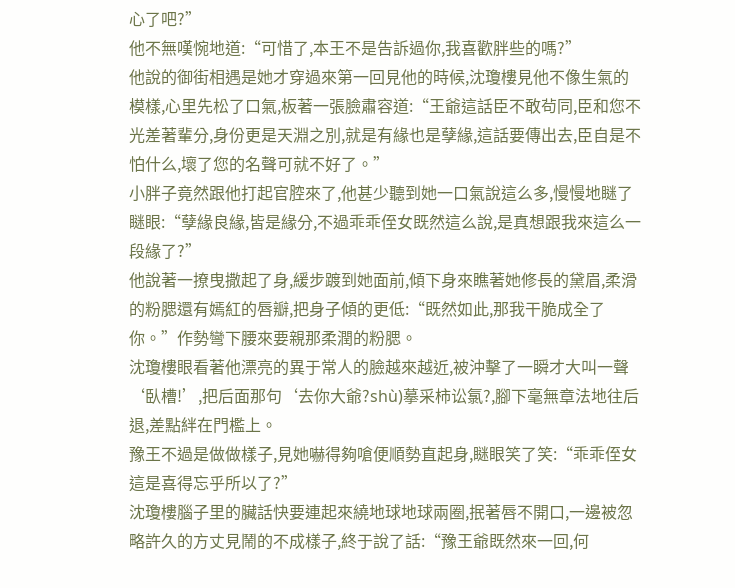心了吧?”
他不無嘆惋地道:“可惜了,本王不是告訴過你,我喜歡胖些的嗎?”
他說的御街相遇是她才穿過來第一回見他的時候,沈瓊樓見他不像生氣的模樣,心里先松了口氣,板著一張臉肅容道:“王爺這話臣不敢茍同,臣和您不光差著輩分,身份更是天淵之別,就是有緣也是孽緣,這話要傳出去,臣自是不怕什么,壞了您的名聲可就不好了。”
小胖子竟然跟他打起官腔來了,他甚少聽到她一口氣說這么多,慢慢地瞇了瞇眼:“孽緣良緣,皆是緣分,不過乖乖侄女既然這么說,是真想跟我來這么一段緣了?”
他說著一撩曳撒起了身,緩步踱到她面前,傾下身來瞧著她修長的黛眉,柔滑的粉腮還有嫣紅的唇瓣,把身子傾的更低:“既然如此,那我干脆成全了你。”作勢彎下腰來要親那柔潤的粉腮。
沈瓊樓眼看著他漂亮的異于常人的臉越來越近,被沖擊了一瞬才大叫一聲‘臥槽!’,把后面那句‘去你大爺?shù)摹采柿讼氯?,腳下毫無章法地往后退,差點絆在門檻上。
豫王不過是做做樣子,見她嚇得夠嗆便順勢直起身,瞇眼笑了笑:“乖乖侄女這是喜得忘乎所以了?”
沈瓊樓腦子里的臟話快要連起來繞地球地球兩圈,抿著唇不開口,一邊被忽略許久的方丈見鬧的不成樣子,終于說了話:“豫王爺既然來一回,何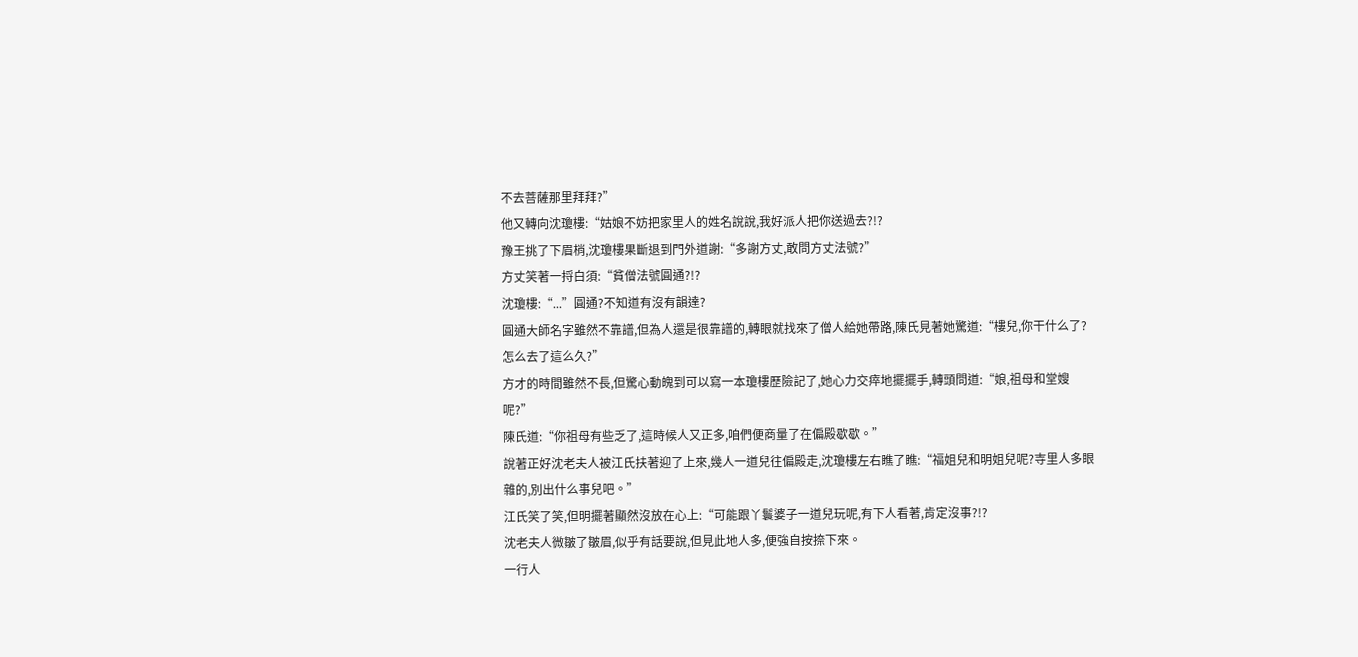不去菩薩那里拜拜?”
他又轉向沈瓊樓:“姑娘不妨把家里人的姓名說說,我好派人把你送過去?!?
豫王挑了下眉梢,沈瓊樓果斷退到門外道謝:“多謝方丈,敢問方丈法號?”
方丈笑著一捋白須:“貧僧法號圓通?!?
沈瓊樓:“...”圓通?不知道有沒有韻達?
圓通大師名字雖然不靠譜,但為人還是很靠譜的,轉眼就找來了僧人給她帶路,陳氏見著她驚道:“樓兒,你干什么了?怎么去了這么久?”
方才的時間雖然不長,但驚心動魄到可以寫一本瓊樓歷險記了,她心力交瘁地擺擺手,轉頭問道:“娘,祖母和堂嫂呢?”
陳氏道:“你祖母有些乏了,這時候人又正多,咱們便商量了在偏殿歇歇。”
說著正好沈老夫人被江氏扶著迎了上來,幾人一道兒往偏殿走,沈瓊樓左右瞧了瞧:“福姐兒和明姐兒呢?寺里人多眼雜的,別出什么事兒吧。”
江氏笑了笑,但明擺著顯然沒放在心上:“可能跟丫鬟婆子一道兒玩呢,有下人看著,肯定沒事?!?
沈老夫人微皺了皺眉,似乎有話要說,但見此地人多,便強自按捺下來。
一行人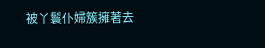被丫鬟仆婦簇擁著去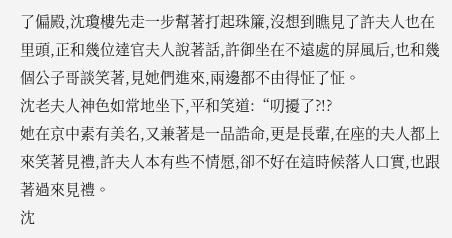了偏殿,沈瓊樓先走一步幫著打起珠簾,沒想到瞧見了許夫人也在里頭,正和幾位達官夫人說著話,許御坐在不遠處的屏風后,也和幾個公子哥談笑著,見她們進來,兩邊都不由得怔了怔。
沈老夫人神色如常地坐下,平和笑道:“叨擾了?!?
她在京中素有美名,又兼著是一品誥命,更是長輩,在座的夫人都上來笑著見禮,許夫人本有些不情愿,卻不好在這時候落人口實,也跟著過來見禮。
沈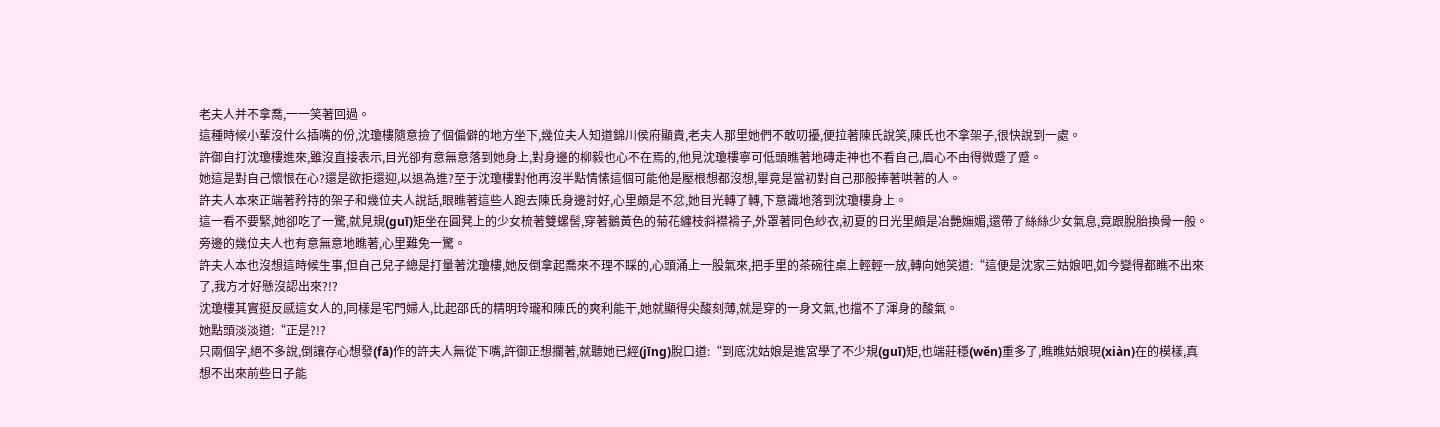老夫人并不拿喬,一一笑著回過。
這種時候小輩沒什么插嘴的份,沈瓊樓隨意撿了個偏僻的地方坐下,幾位夫人知道錦川侯府顯貴,老夫人那里她們不敢叨擾,便拉著陳氏說笑,陳氏也不拿架子,很快說到一處。
許御自打沈瓊樓進來,雖沒直接表示,目光卻有意無意落到她身上,對身邊的柳毅也心不在焉的,他見沈瓊樓寧可低頭瞧著地磚走神也不看自己,眉心不由得微蹙了蹙。
她這是對自己懷恨在心?還是欲拒還迎,以退為進?至于沈瓊樓對他再沒半點情愫這個可能他是壓根想都沒想,畢竟是當初對自己那般捧著哄著的人。
許夫人本來正端著矜持的架子和幾位夫人說話,眼瞧著這些人跑去陳氏身邊討好,心里頗是不忿,她目光轉了轉,下意識地落到沈瓊樓身上。
這一看不要緊,她卻吃了一驚,就見規(guī)矩坐在圓凳上的少女梳著雙螺髻,穿著鵝黃色的菊花纏枝斜襟褙子,外罩著同色紗衣,初夏的日光里頗是冶艷嫵媚,還帶了絲絲少女氣息,竟跟脫胎換骨一般。
旁邊的幾位夫人也有意無意地瞧著,心里難免一驚。
許夫人本也沒想這時候生事,但自己兒子總是打量著沈瓊樓,她反倒拿起喬來不理不睬的,心頭涌上一股氣來,把手里的茶碗往桌上輕輕一放,轉向她笑道:“這便是沈家三姑娘吧,如今變得都瞧不出來了,我方才好懸沒認出來?!?
沈瓊樓其實挺反感這女人的,同樣是宅門婦人,比起邵氏的精明玲瓏和陳氏的爽利能干,她就顯得尖酸刻薄,就是穿的一身文氣,也擋不了渾身的酸氣。
她點頭淡淡道:“正是?!?
只兩個字,絕不多說,倒讓存心想發(fā)作的許夫人無從下嘴,許御正想攔著,就聽她已經(jīng)脫口道:“到底沈姑娘是進宮學了不少規(guī)矩,也端莊穩(wěn)重多了,瞧瞧姑娘現(xiàn)在的模樣,真想不出來前些日子能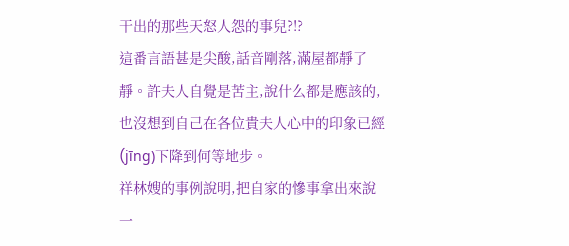干出的那些天怒人怨的事兒?!?
這番言語甚是尖酸,話音剛落,滿屋都靜了靜。許夫人自覺是苦主,說什么都是應該的,也沒想到自己在各位貴夫人心中的印象已經(jīng)下降到何等地步。
祥林嫂的事例說明,把自家的慘事拿出來說一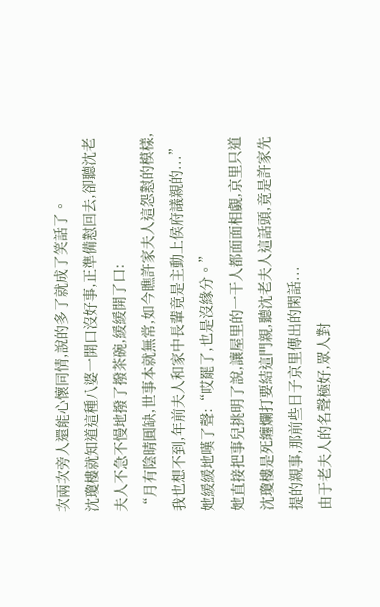次兩次旁人還能心懷同情,說的多了就成了笑話了。
沈瓊樓就知道這種八婆一開口沒好事,正準備懟回去,卻聽沈老夫人不急不慢地撥了撥茶碗,緩緩開了口:
“月有陰晴圓缺,世事本就無常,如今瞧許家夫人這怨懟的模樣,我也想不到,年前夫人和家中長輩竟是主動上侯府議親的...”她緩緩地嘆了聲:“哎罷了,也是沒緣分。”
她直接把事兒挑明了說,讓屋里的一干人都面面相覷,京里只道沈瓊樓是死纏爛打要結這門親,聽沈老夫人這話頭,竟是許家先提的親事,那前些日子京里傳出的閑話...
由于老夫人的名聲極好,眾人對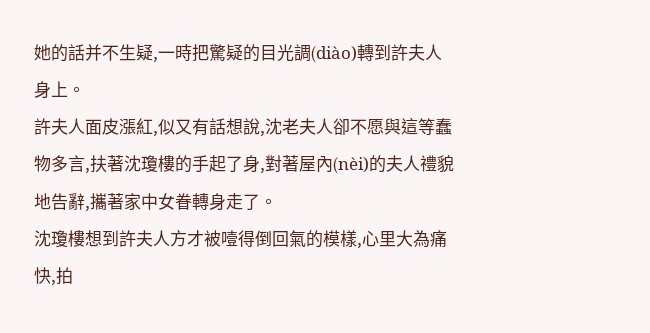她的話并不生疑,一時把驚疑的目光調(diào)轉到許夫人身上。
許夫人面皮漲紅,似又有話想說,沈老夫人卻不愿與這等蠢物多言,扶著沈瓊樓的手起了身,對著屋內(nèi)的夫人禮貌地告辭,攜著家中女眷轉身走了。
沈瓊樓想到許夫人方才被噎得倒回氣的模樣,心里大為痛快,拍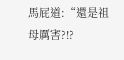馬屁道:“還是祖母厲害?!?